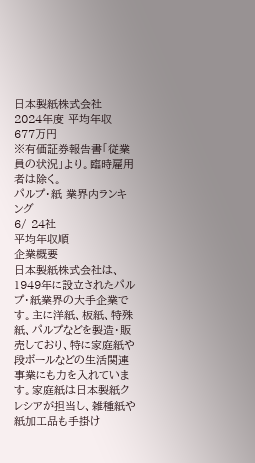日本製紙株式会社
2024年度 平均年収
677万円
※有価証券報告書「従業員の状況」より。臨時雇用者は除く。
パルプ・紙 業界内ランキング
6/ 24社
平均年収順
企業概要
日本製紙株式会社は、1949年に設立されたパルプ・紙業界の大手企業です。主に洋紙、板紙、特殊紙、パルプなどを製造・販売しており、特に家庭紙や段ボールなどの生活関連事業にも力を入れています。家庭紙は日本製紙クレシアが担当し、雑種紙や紙加工品も手掛け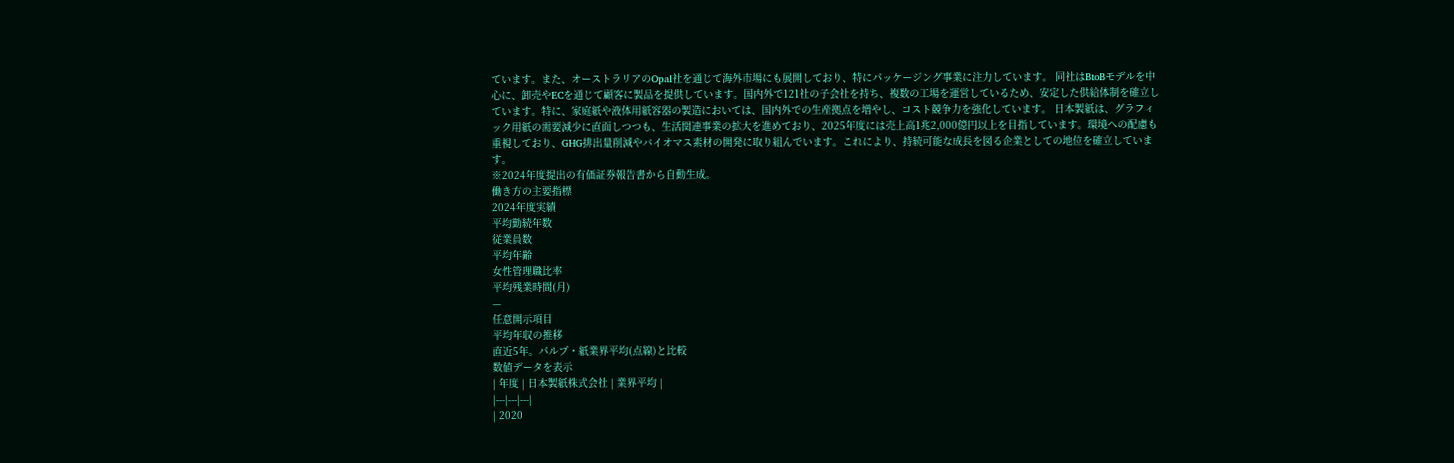ています。また、オーストラリアのOpal社を通じて海外市場にも展開しており、特にパッケージング事業に注力しています。 同社はBtoBモデルを中心に、卸売やECを通じて顧客に製品を提供しています。国内外で121社の子会社を持ち、複数の工場を運営しているため、安定した供給体制を確立しています。特に、家庭紙や液体用紙容器の製造においては、国内外での生産拠点を増やし、コスト競争力を強化しています。 日本製紙は、グラフィック用紙の需要減少に直面しつつも、生活関連事業の拡大を進めており、2025年度には売上高1兆2,000億円以上を目指しています。環境への配慮も重視しており、GHG排出量削減やバイオマス素材の開発に取り組んでいます。これにより、持続可能な成長を図る企業としての地位を確立しています。
※2024年度提出の有価証券報告書から自動生成。
働き方の主要指標
2024年度実績
平均勤続年数
従業員数
平均年齢
女性管理職比率
平均残業時間(月)
—
任意開示項目
平均年収の推移
直近5年。パルプ・紙業界平均(点線)と比較
数値データを表示
| 年度 | 日本製紙株式会社 | 業界平均 |
|---|---|---|
| 2020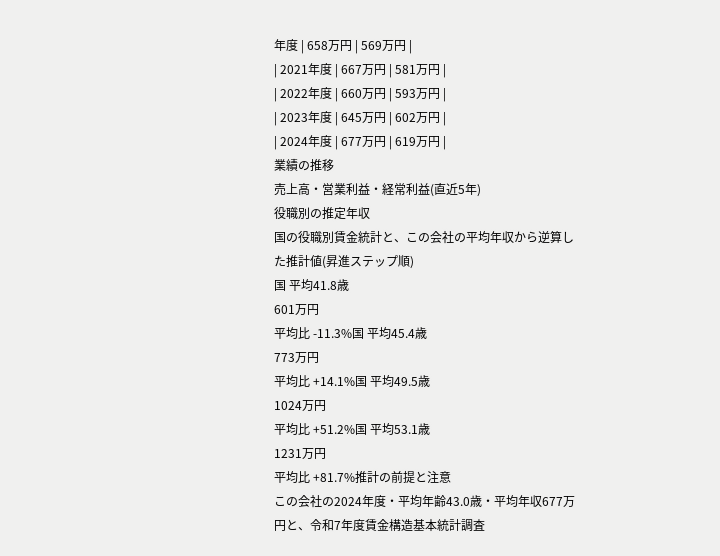年度 | 658万円 | 569万円 |
| 2021年度 | 667万円 | 581万円 |
| 2022年度 | 660万円 | 593万円 |
| 2023年度 | 645万円 | 602万円 |
| 2024年度 | 677万円 | 619万円 |
業績の推移
売上高・営業利益・経常利益(直近5年)
役職別の推定年収
国の役職別賃金統計と、この会社の平均年収から逆算した推計値(昇進ステップ順)
国 平均41.8歳
601万円
平均比 -11.3%国 平均45.4歳
773万円
平均比 +14.1%国 平均49.5歳
1024万円
平均比 +51.2%国 平均53.1歳
1231万円
平均比 +81.7%推計の前提と注意
この会社の2024年度・平均年齢43.0歳・平均年収677万円と、令和7年度賃金構造基本統計調査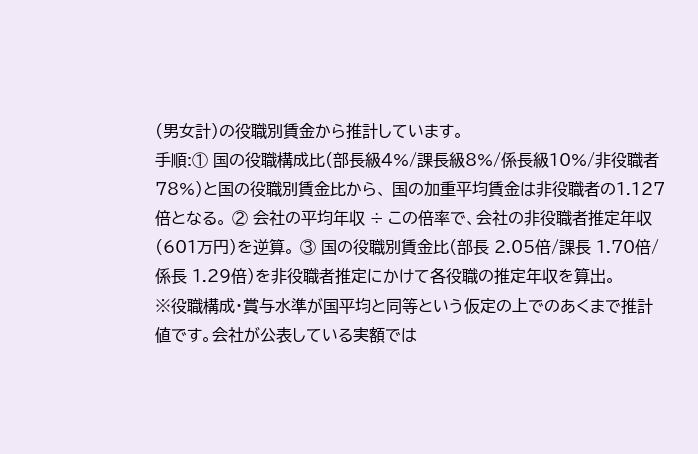(男女計)の役職別賃金から推計しています。
手順:① 国の役職構成比(部長級4%/課長級8%/係長級10%/非役職者78%)と国の役職別賃金比から、 国の加重平均賃金は非役職者の1.127倍となる。 ② 会社の平均年収 ÷ この倍率で、会社の非役職者推定年収(601万円)を逆算。 ③ 国の役職別賃金比(部長 2.05倍/課長 1.70倍/係長 1.29倍)を非役職者推定にかけて各役職の推定年収を算出。
※役職構成・賞与水準が国平均と同等という仮定の上でのあくまで推計値です。会社が公表している実額では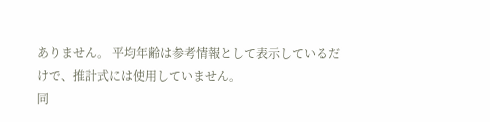ありません。 平均年齢は参考情報として表示しているだけで、推計式には使用していません。
同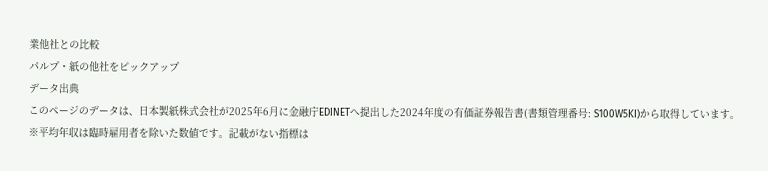業他社との比較
パルプ・紙の他社をピックアップ
データ出典
このページのデータは、日本製紙株式会社が2025年6月に金融庁EDINETへ提出した2024年度の有価証券報告書(書類管理番号: S100W5KI)から取得しています。
※平均年収は臨時雇用者を除いた数値です。記載がない指標は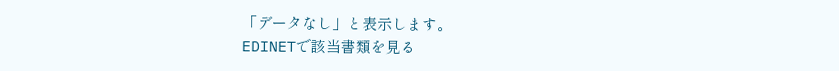「データなし」と表示します。
EDINETで該当書類を見る